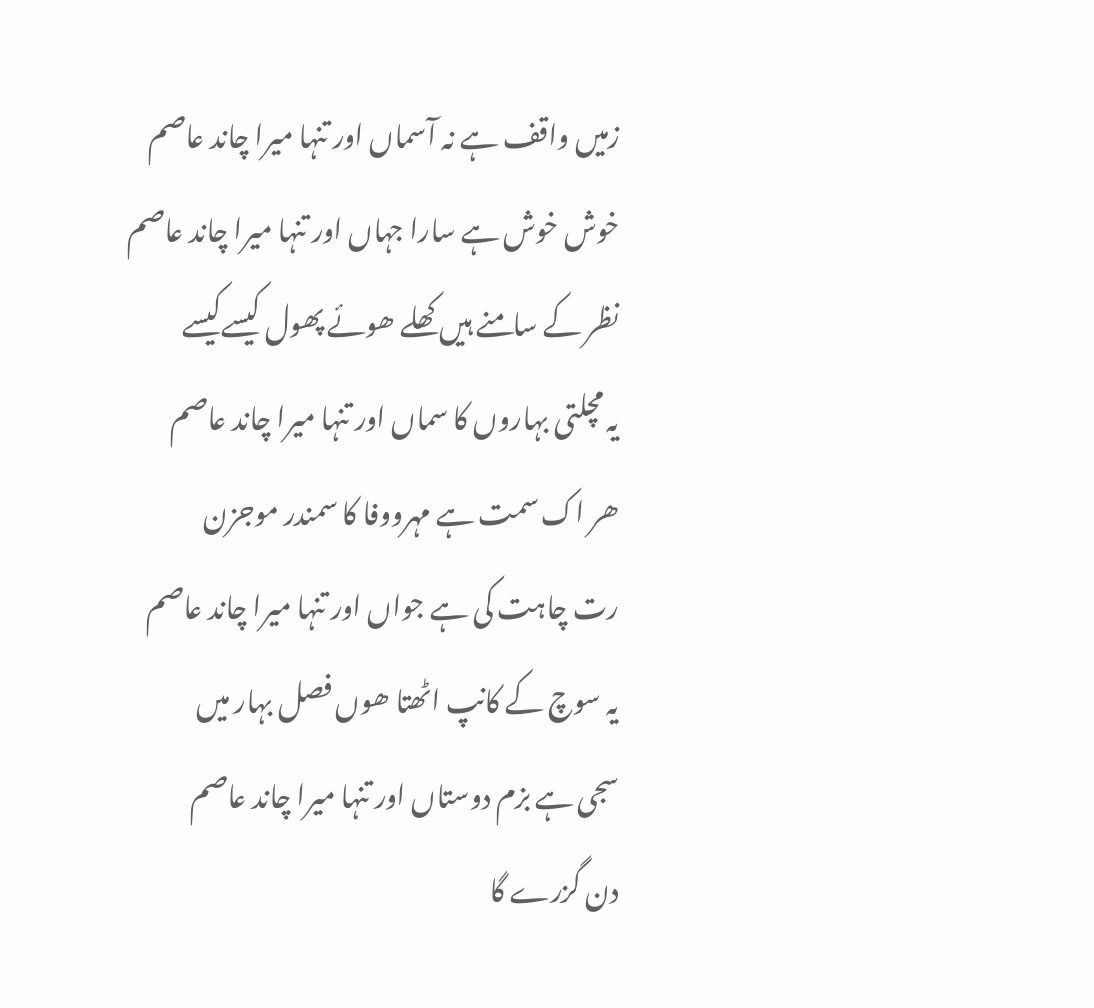زمیں واقف ہے نہ آسماں اور تنہا میرا چاند عاصم
خوش خوش ہے سارا جہاں اور تنہا میرا چاند عاصم
نظر کے سامنے ہیں کھلے ھوئے پھول کیسےکیسے
یہ مچلتی بہاروں کا سماں اور تنہا میرا چاند عاصم
ھر اک سمت ہے مہرووفا کا سمندر موجزن
رت چاہت کی ہے جواں اور تنہا میرا چاند عاصم
یہ سوچ کے کانپ اٹھتا ھوں فصل بہار میں
سجی ہے بزم دوستاں اور تنہا میرا چاند عاصم
دن گزرے گا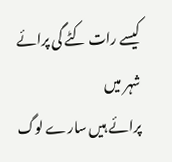کیسے رات کٹے گی پرائے شہر میں
پرائے ہیں سارے لوگ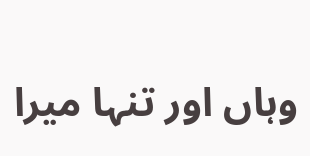وہاں اور تنہا میرا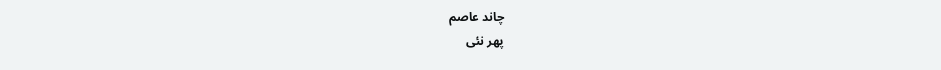چاند عاصم
پھر نئی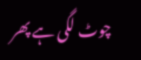چوٹ لگی ہے پھر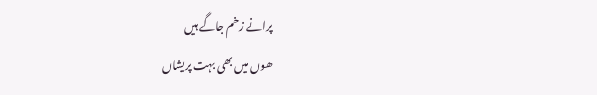پرانے زخم جاگے ہیں
ھوں میں بھی بہت پریشاں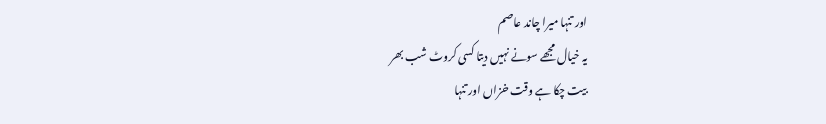اور تنہا میرا چاند عاصم
یہ خیال مجھے سونے نہیں دیتا کسی کروٹ شب بھر
بیت چکا ہے وقت خزاں اور تنہا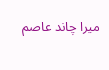میرا چاند عاصم